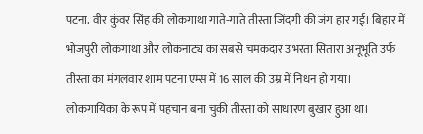पटना. वीर कुंवर सिंह की लोकगाथा गाते-गाते तीस्ता जिंदगी की जंग हार गई। बिहार में भोजपुरी लोकगाथा और लोकनाट्य का सबसे चमकदार उभरता सितारा अनूभूति उर्फ तीस्ता का मंगलवार शाम पटना एम्स में 16 साल की उम्र में निधन हो गया।
लोकगायिका के रूप में पहचान बना चुकी तीस्ता को साधारण बुखार हुआ था।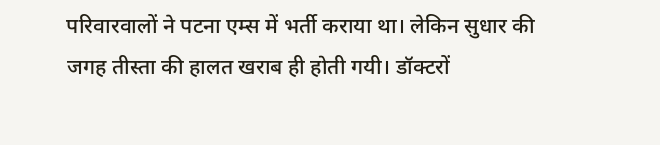परिवारवालों ने पटना एम्स में भर्ती कराया था। लेकिन सुधार की जगह तीस्ता की हालत खराब ही होती गयी। डॉक्टरों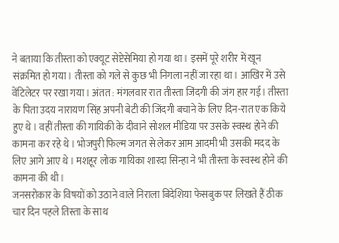ने बताया कि तीस्ता को एक्यूट सेप्टेसेमिया हो गया था। इसमें पूरे शरीर में खून संक्रमित हो गया। तीस्ता को गले से कुछ भी निगला नहीं जा रहा था। आखिर में उसे वेंटिलेटर पर रखा गया। अंतत : मंगलवार रात तीस्ता जिंदगी की जंग हार गई। तीस्ता के पिता उदय नारायण सिंह अपनी बेटी की जिंदगी बचाने के लिए दिन-रात एक किये हुए थे। वहीं तीस्ता की गायिकी के दीवाने सोशल मीडिया पर उसके स्वस्थ होने की कामना कर रहे थे। भोजपुरी फिल्म जगत से लेकर आम आदमी भी उसकी मदद के लिए आगे आए थे। मशहूर लोक गायिका शारदा सिन्हा ने भी तीस्ता के स्वस्थ होने की कामना की थी।
जनसरोकार के विषयों को उठाने वाले निराला बिदेशिया फेसबुक पर लिखते हैं ठीक चार दिन पहले तिस्ता के साथ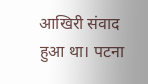आखिरी संवाद हुआ था। पटना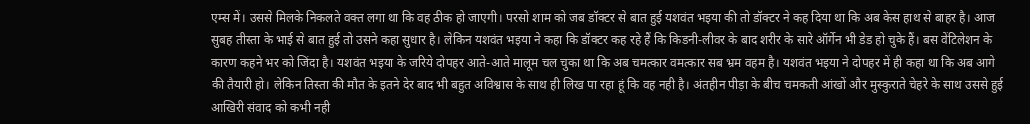एम्स में। उससे मिलके निकलते वक्त लगा था कि वह ठीक हो जाएगी। परसो शाम को जब डॉक्टर से बात हुई यशवंत भइया की तो डॉक्टर ने कह दिया था कि अब केस हाथ से बाहर है। आज सुबह तीस्ता के भाई से बात हुई तो उसने कहा सुधार है। लेकिन यशवंत भइया ने कहा कि डॉक्टर कह रहे हैं कि किडनी-लीवर के बाद शरीर के सारे ऑर्गेन भी डेड हो चुके हैं। बस वेंटिलेशन के कारण कहने भर को जिंदा है। यशवंत भइया के जरिये दोपहर आते-आते मालूम चल चुका था कि अब चमत्कार वमत्कार सब भ्रम वहम है। यशवंत भइया ने दोपहर में ही कहा था कि अब आगे की तैयारी हो। लेकिन तिस्ता की मौत के इतने देर बाद भी बहुत अविश्वास के साथ ही लिख पा रहा हूं कि वह नही है। अंतहीन पीड़ा के बीच चमकती आंखों और मुस्कुराते चेहरे के साथ उससे हुई आखिरी संवाद को कभी नही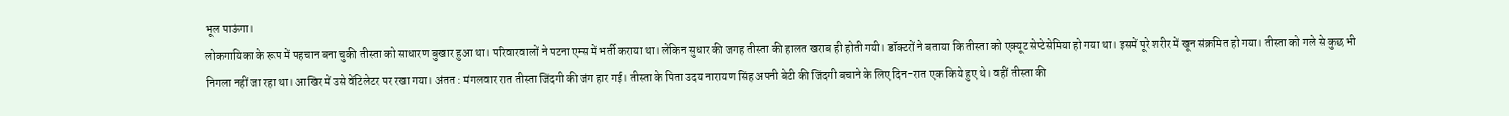भूल पाऊंगा।
लोकगायिका के रूप में पहचान बना चुकी तीस्ता को साधारण बुखार हुआ था। परिवारवालों ने पटना एम्स में भर्ती कराया था। लेकिन सुधार की जगह तीस्ता की हालत खराब ही होती गयी। डॉक्टरों ने बताया कि तीस्ता को एक्यूट सेप्टेसेमिया हो गया था। इसमें पूरे शरीर में खून संक्रमित हो गया। तीस्ता को गले से कुछ भी निगला नहीं जा रहा था। आखिर में उसे वेंटिलेटर पर रखा गया। अंतत : मंगलवार रात तीस्ता जिंदगी की जंग हार गई। तीस्ता के पिता उदय नारायण सिंह अपनी बेटी की जिंदगी बचाने के लिए दिन-रात एक किये हुए थे। वहीं तीस्ता की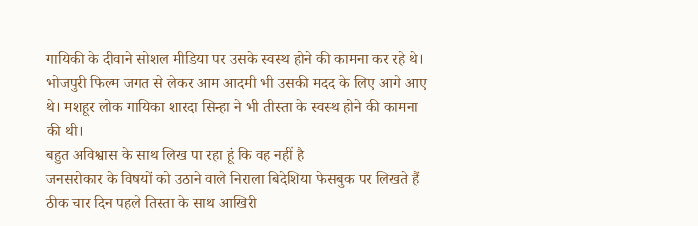गायिकी के दीवाने सोशल मीडिया पर उसके स्वस्थ होने की कामना कर रहे थे। भोजपुरी फिल्म जगत से लेकर आम आदमी भी उसकी मदद के लिए आगे आए थे। मशहूर लोक गायिका शारदा सिन्हा ने भी तीस्ता के स्वस्थ होने की कामना की थी।
बहुत अविश्वास के साथ लिख पा रहा हूं कि वह नहीं है
जनसरोकार के विषयों को उठाने वाले निराला बिदेशिया फेसबुक पर लिखते हैं ठीक चार दिन पहले तिस्ता के साथ आखिरी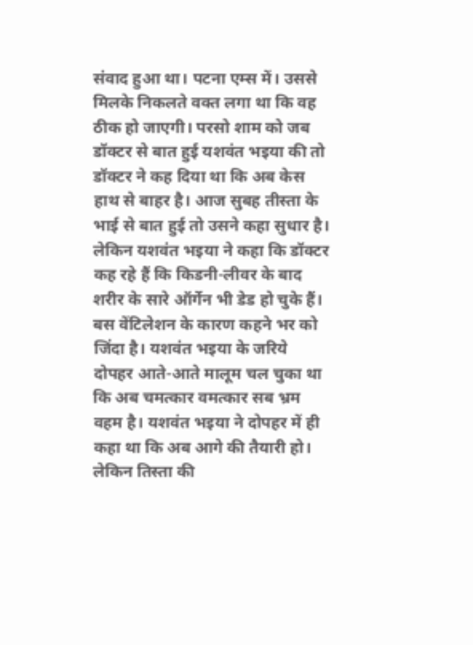संवाद हुआ था। पटना एम्स में। उससे मिलके निकलते वक्त लगा था कि वह ठीक हो जाएगी। परसो शाम को जब डॉक्टर से बात हुई यशवंत भइया की तो डॉक्टर ने कह दिया था कि अब केस हाथ से बाहर है। आज सुबह तीस्ता के भाई से बात हुई तो उसने कहा सुधार है। लेकिन यशवंत भइया ने कहा कि डॉक्टर कह रहे हैं कि किडनी-लीवर के बाद शरीर के सारे ऑर्गेन भी डेड हो चुके हैं। बस वेंटिलेशन के कारण कहने भर को जिंदा है। यशवंत भइया के जरिये दोपहर आते-आते मालूम चल चुका था कि अब चमत्कार वमत्कार सब भ्रम वहम है। यशवंत भइया ने दोपहर में ही कहा था कि अब आगे की तैयारी हो। लेकिन तिस्ता की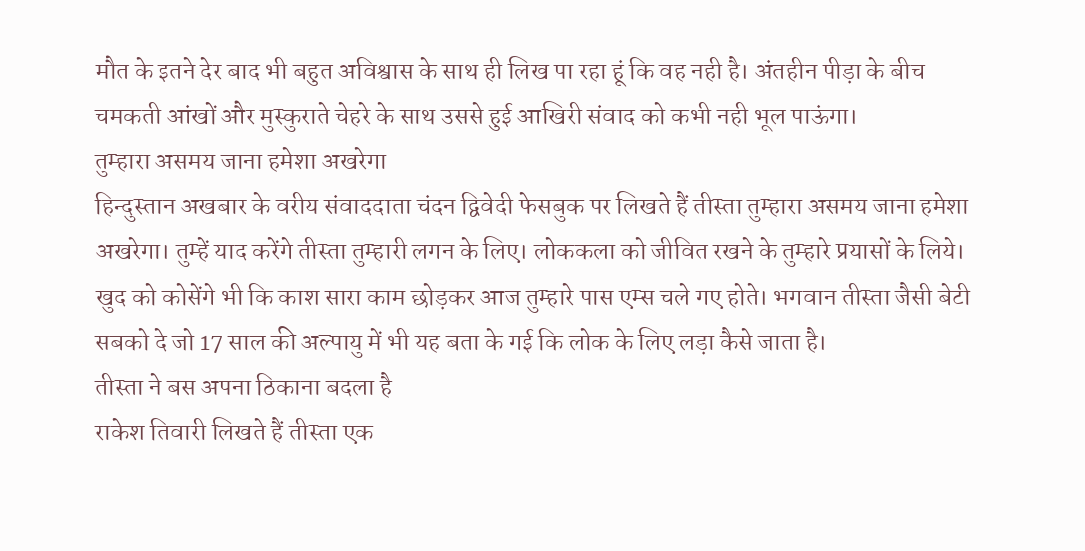मौत के इतने देर बाद भी बहुत अविश्वास के साथ ही लिख पा रहा हूं कि वह नही है। अंतहीन पीड़ा के बीच चमकती आंखों और मुस्कुराते चेहरे के साथ उससे हुई आखिरी संवाद को कभी नही भूल पाऊंगा।
तुम्हारा असमय जाना हमेशा अखरेगा
हिन्दुस्तान अखबार के वरीय संवाददाता चंदन द्विवेदी फेसबुक पर लिखते हैं तीस्ता तुम्हारा असमय जाना हमेशा अखरेगा। तुम्हें याद करेंगे तीस्ता तुम्हारी लगन के लिए। लोककला को जीवित रखने के तुम्हारे प्रयासों के लिये। खुद को कोसेंगे भी कि काश सारा काम छोड़कर आज तुम्हारे पास एम्स चले गए होते। भगवान तीस्ता जैसी बेटी सबको दे जो 17 साल की अल्पायु में भी यह बता के गई कि लोक के लिए लड़ा कैसे जाता है।
तीस्ता ने बस अपना ठिकाना बदला है
राकेश तिवारी लिखते हैं तीस्ता एक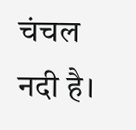चंचल नदी है।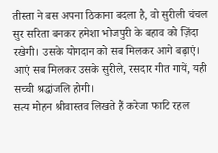तीस्ता ने बस अपना ठिकाना बदला है, वो सुरीली चंचल सुर सरिता बनकर हमेशा भोजपुरी के बहाव को ज़िंदा रखेगी। उसके योगदान को सब मिलकर आगे बढ़ाएं। आएं सब मिलकर उसके सुरीले, रसदार गीत गायें, यही सच्ची श्रद्धांजलि होगी।
सत्य मोहन श्रीवास्तव लिखते हैं करेजा फाटि रहल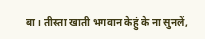बा। तीस्ता खाती भगवान केहुं के ना सुनलें,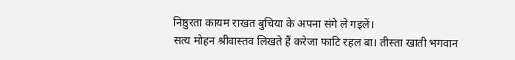निष्ठुरता कायम राखत बुचिया के अपना संगे ले गइलें।
सत्य मोहन श्रीवास्तव लिखते हैं करेजा फाटि रहल बा। तीस्ता खाती भगवान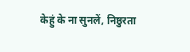केहुं के ना सुनलें, निष्ठुरता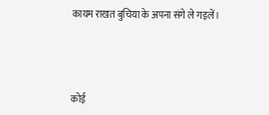कायम राखत बुचिया के अपना संगे ले गइलें।




कोई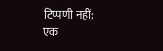टिप्पणी नहीं:
एक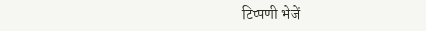टिप्पणी भेजें